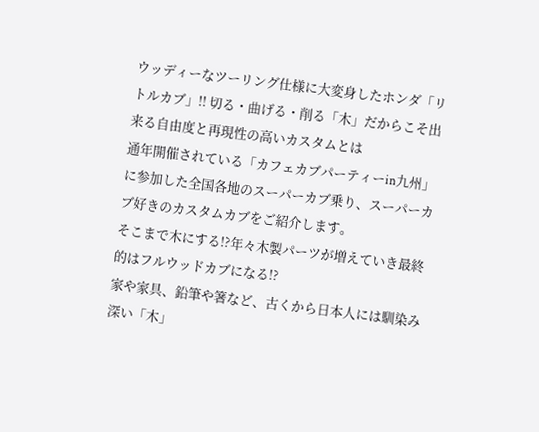ウッディーなツーリング仕様に大変身したホンダ「リトルカブ」!! 切る・曲げる・削る「木」だからこそ出来る自由度と再現性の高いカスタムとは
通年開催されている「カフェカブパーティーin九州」 に参加した全国各地のスーパーカブ乗り、スーパーカブ好きのカスタムカブをご紹介します。
そこまで木にする!?年々木製パーツが増えていき最終的はフルウッドカブになる!?
家や家具、鉛筆や箸など、古くから日本人には馴染み深い「木」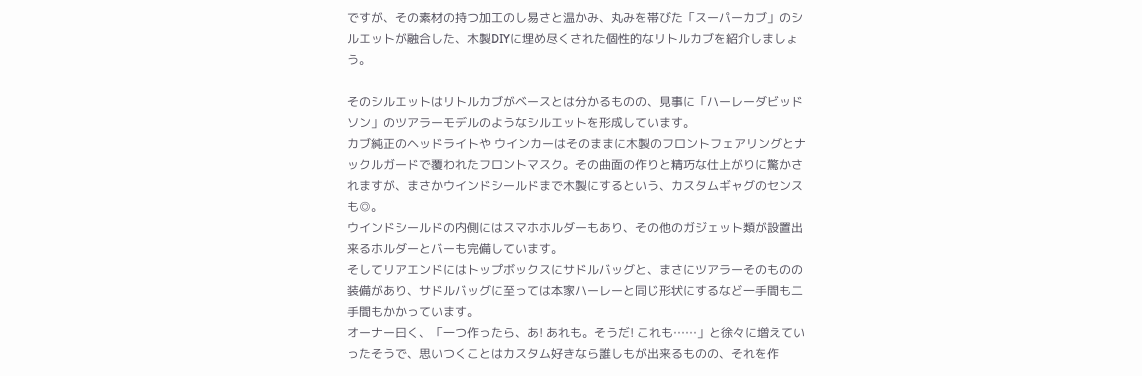ですが、その素材の持つ加工のし易さと温かみ、丸みを帯びた「スーパーカブ」のシルエットが融合した、木製DIYに埋め尽くされた個性的なリトルカブを紹介しましょう。

そのシルエットはリトルカブがベースとは分かるものの、見事に「ハーレーダビッドソン」のツアラーモデルのようなシルエットを形成しています。
カブ純正のヘッドライトや ウインカーはそのままに木製のフロントフェアリングとナックルガードで覆われたフロントマスク。その曲面の作りと精巧な仕上がりに驚かされますが、まさかウインドシールドまで木製にするという、カスタムギャグのセンスも◎。
ウインドシールドの内側にはスマホホルダーもあり、その他のガジェット類が設置出来るホルダーとバーも完備しています。
そしてリアエンドにはトップボックスにサドルバッグと、まさにツアラーそのものの装備があり、サドルバッグに至っては本家ハーレーと同じ形状にするなど一手間も二手間もかかっています。
オーナー曰く、「一つ作ったら、あ! あれも。そうだ! これも……」と徐々に増えていったそうで、思いつくことはカスタム好きなら誰しもが出来るものの、それを作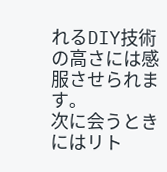れるDIY技術の高さには感服させられます。
次に会うときにはリト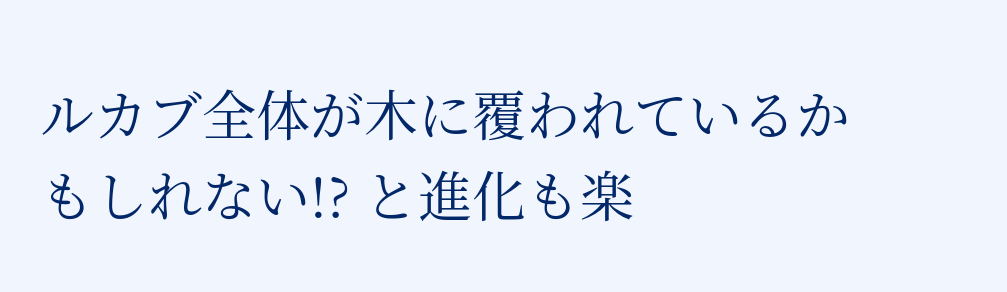ルカブ全体が木に覆われているかもしれない!? と進化も楽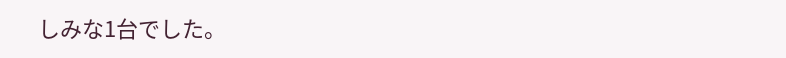しみな1台でした。